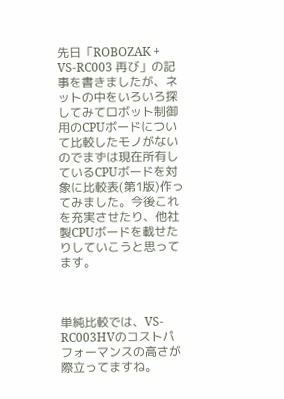先日「ROBOZAK + VS-RC003 再び」の記事を書きましたが、ネットの中をいろいろ探してみてロボット制御用のCPUボードについて比較したモノがないのでまずは現在所有しているCPUボードを対象に比較表(第1版)作ってみました。今後これを充実させたり、他社製CPUボードを載せたりしていこうと思ってます。



単純比較では、VS-RC003HVのコストパフォーマンスの高さが際立ってますね。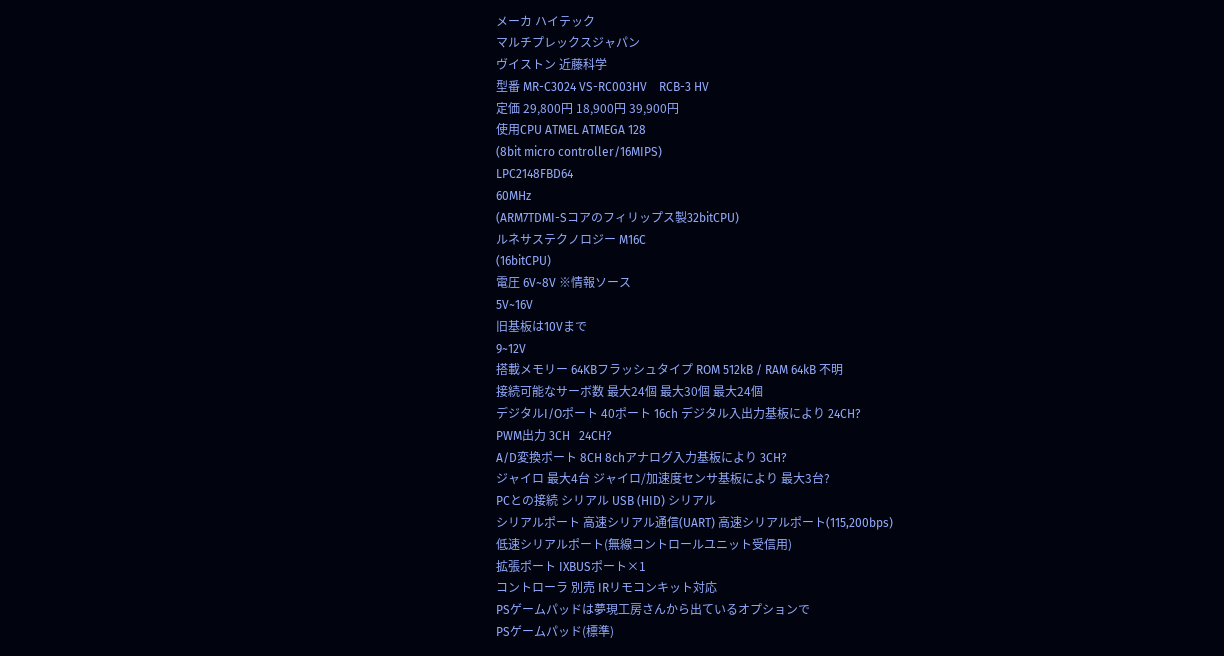メーカ ハイテック
マルチプレックスジャパン
ヴイストン 近藤科学
型番 MR-C3024 VS-RC003HV    RCB-3 HV
定価 29,800円 18,900円 39,900円
使用CPU ATMEL ATMEGA 128
(8bit micro controller/16MIPS)
LPC2148FBD64
60MHz
(ARM7TDMI-Sコアのフィリップス製32bitCPU)
ルネサステクノロジー M16C
(16bitCPU)
電圧 6V~8V ※情報ソース
5V~16V
旧基板は10Vまで
9~12V
搭載メモリー 64KBフラッシュタイプ ROM 512kB / RAM 64kB 不明
接続可能なサーボ数 最大24個 最大30個 最大24個
デジタルI/Oポート 40ポート 16ch デジタル入出力基板により 24CH?
PWM出力 3CH   24CH?
A/D変換ポート 8CH 8chアナログ入力基板により 3CH?
ジャイロ 最大4台 ジャイロ/加速度センサ基板により 最大3台?
PCとの接続 シリアル USB (HID) シリアル
シリアルポート 高速シリアル通信(UART) 高速シリアルポート(115,200bps)
低速シリアルポート(無線コントロールユニット受信用)
拡張ポート IXBUSポート×1
コントローラ 別売 IRリモコンキット対応
PSゲームパッドは夢現工房さんから出ているオプションで
PSゲームパッド(標準)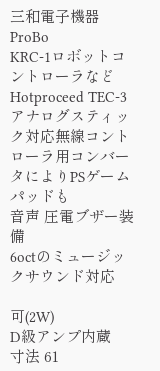三和電子機器ProBo
KRC-1ロボットコントローラなど
Hotproceed TEC-3 アナログスティック対応無線コントローラ用コンバータによりPSゲームパッドも
音声 圧電ブザー装備
6octのミュージックサウンド対応

可(2W)
D級アンプ内蔵
寸法 61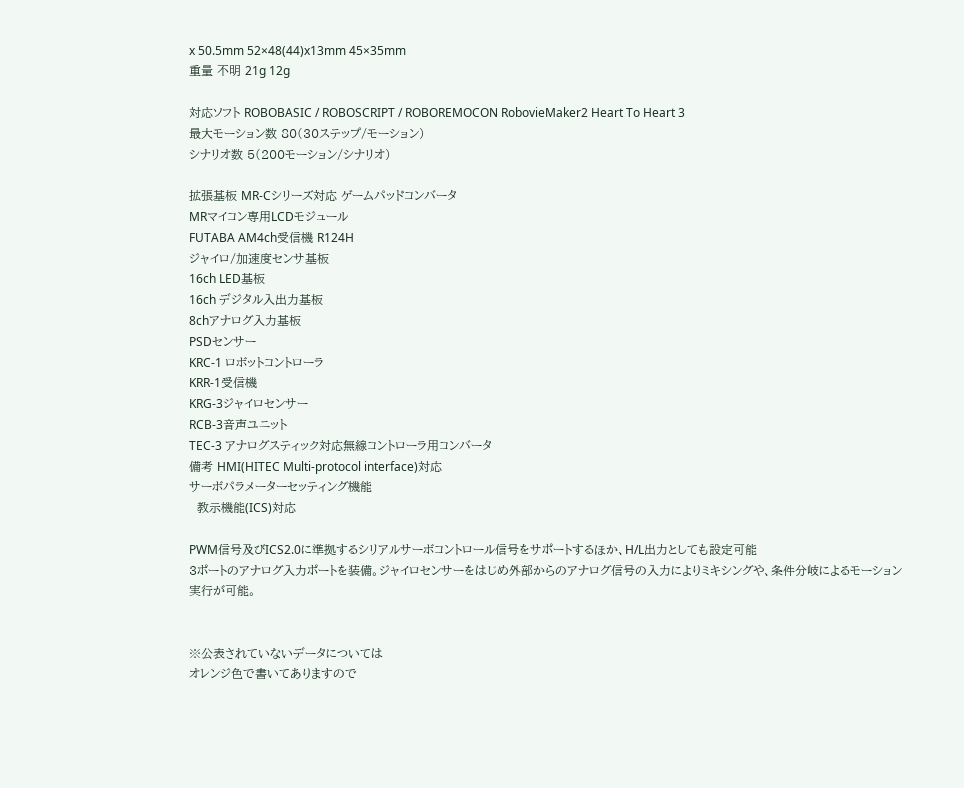x 50.5mm 52×48(44)x13mm 45×35mm
重量 不明 21g 12g

対応ソフト ROBOBASIC / ROBOSCRIPT / ROBOREMOCON RobovieMaker2 Heart To Heart 3
最大モーション数 80(30ステップ/モーション)
シナリオ数 5(200モーション/シナリオ)

拡張基板 MR-Cシリーズ対応 ゲームパッドコンバータ
MRマイコン専用LCDモジュール
FUTABA AM4ch受信機 R124H
ジャイロ/加速度センサ基板
16ch LED基板
16ch デジタル入出力基板
8chアナログ入力基板
PSDセンサー
KRC-1 ロボットコントローラ
KRR-1受信機
KRG-3ジャイロセンサー
RCB-3音声ユニット
TEC-3 アナログスティック対応無線コントローラ用コンバータ
備考 HMI(HITEC Multi-protocol interface)対応
サーボパラメーターセッティング機能
  教示機能(ICS)対応

PWM信号及びICS2.0に準拠するシリアルサーボコントロール信号をサポートするほか、H/L出力としても設定可能
3ポートのアナログ入力ポートを装備。ジャイロセンサーをはじめ外部からのアナログ信号の入力によりミキシングや、条件分岐によるモーション実行が可能。


※公表されていないデータについては
オレンジ色で書いてありますので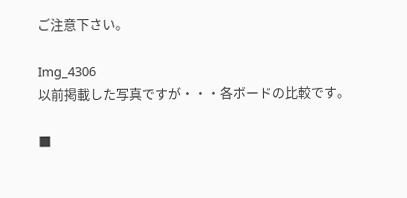ご注意下さい。

Img_4306
以前掲載した写真ですが・・・各ボードの比較です。

■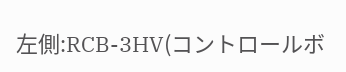左側:RCB-3HV(コントロールボ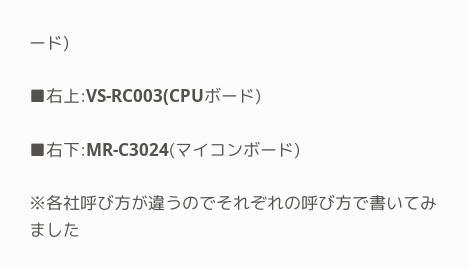ード)

■右上:VS-RC003(CPUボード)

■右下:MR-C3024(マイコンボード)

※各社呼び方が違うのでそれぞれの呼び方で書いてみました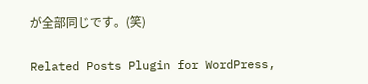が全部同じです。(笑)

Related Posts Plugin for WordPress,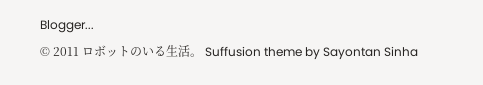Blogger...
© 2011 ロボットのいる生活。 Suffusion theme by Sayontan Sinha